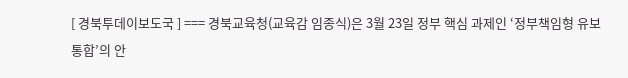[ 경북투데이보도국 ] === 경북교육청(교육감 임종식)은 3월 23일 정부 핵심 과제인 ‘정부책임형 유보통합’의 안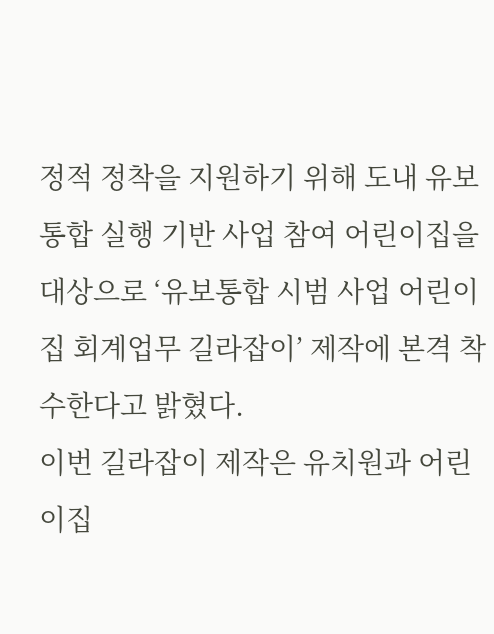정적 정착을 지원하기 위해 도내 유보통합 실행 기반 사업 참여 어린이집을 대상으로 ‘유보통합 시범 사업 어린이집 회계업무 길라잡이’ 제작에 본격 착수한다고 밝혔다.
이번 길라잡이 제작은 유치원과 어린이집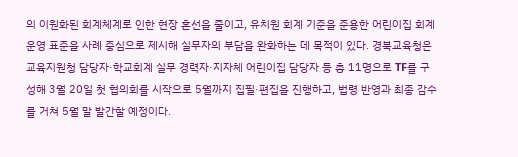의 이원화된 회계체계로 인한 현장 혼선을 줄이고, 유치원 회계 기준을 준용한 어린이집 회계 운영 표준을 사례 중심으로 제시해 실무자의 부담을 완화하는 데 목적이 있다. 경북교육청은 교육지원청 담당자·학교회계 실무 경력자·지자체 어린이집 담당자 등 총 11명으로 TF를 구성해 3월 20일 첫 협의회를 시작으로 5월까지 집필·편집을 진행하고, 법령 반영과 최종 감수를 거쳐 5월 말 발간할 예정이다.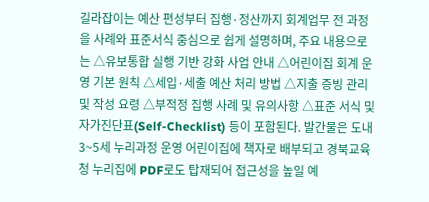길라잡이는 예산 편성부터 집행·정산까지 회계업무 전 과정을 사례와 표준서식 중심으로 쉽게 설명하며, 주요 내용으로는 △유보통합 실행 기반 강화 사업 안내 △어린이집 회계 운영 기본 원칙 △세입·세출 예산 처리 방법 △지출 증빙 관리 및 작성 요령 △부적정 집행 사례 및 유의사항 △표준 서식 및 자가진단표(Self-Checklist) 등이 포함된다. 발간물은 도내 3~5세 누리과정 운영 어린이집에 책자로 배부되고 경북교육청 누리집에 PDF로도 탑재되어 접근성을 높일 예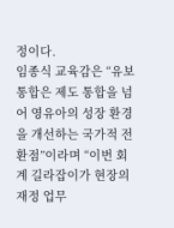정이다.
임종식 교육감은 “유보통합은 제도 통합을 넘어 영유아의 성장 환경을 개선하는 국가적 전환점”이라며 “이번 회계 길라잡이가 현장의 재정 업무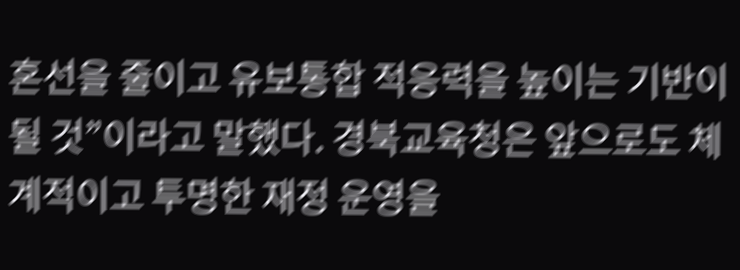혼선을 줄이고 유보통합 적응력을 높이는 기반이 될 것”이라고 말했다. 경북교육청은 앞으로도 체계적이고 투명한 재정 운영을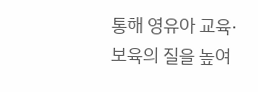통해 영유아 교육·보육의 질을 높여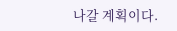나갈 계획이다.